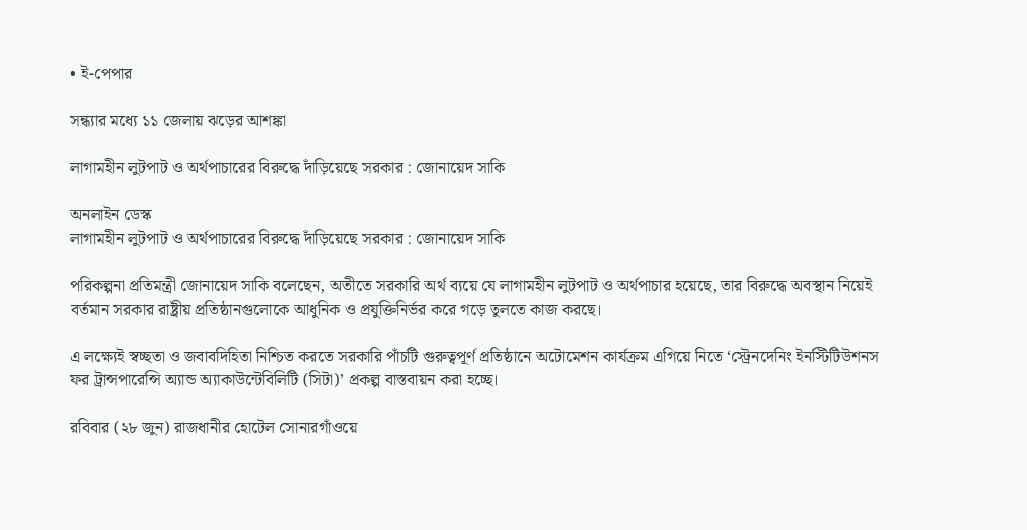• ই-পেপার

সন্ধ্যার মধ্যে ১১ জেলায় ঝড়ের আশঙ্কা

লাগামহীন লুটপাট ও অর্থপাচারের বিরুদ্ধে দাঁড়িয়েছে সরকার : জোনায়েদ সাকি

অনলাইন ডেস্ক
লাগামহীন লুটপাট ও অর্থপাচারের বিরুদ্ধে দাঁড়িয়েছে সরকার : জোনায়েদ সাকি

পরিকল্পনা প্রতিমন্ত্রী জোনায়েদ সাকি বলেছেন, অতীতে সরকারি অর্থ ব্যয়ে যে লাগামহীন লুটপাট ও অর্থপাচার হয়েছে, তার বিরুদ্ধে অবস্থান নিয়েই বর্তমান সরকার রাষ্ট্রীয় প্রতিষ্ঠানগুলোকে আধুনিক ও প্রযুক্তিনির্ভর করে গড়ে তুলতে কাজ করছে।

এ লক্ষ্যেই স্বচ্ছতা ও জবাবদিহিতা নিশ্চিত করতে সরকারি পাঁচটি গুরুত্বপূর্ণ প্রতিষ্ঠানে অটোমেশন কার্যক্রম এগিয়ে নিতে ‘স্ট্রেনদেনিং ইনস্টিটিউশনস ফর ট্রান্সপারেন্সি অ্যান্ড অ্যাকাউন্টেবিলিটি (সিটা)’ প্রকল্প বাস্তবায়ন করা হচ্ছে।

রবিবার (২৮ জুন) রাজধানীর হোটেল সোনারগাঁওয়ে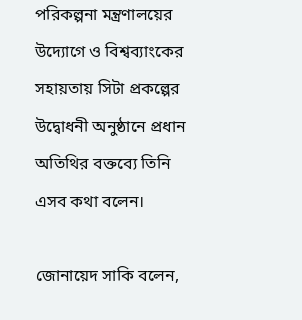পরিকল্পনা মন্ত্রণালয়ের উদ্যোগে ও বিশ্বব্যাংকের সহায়তায় সিটা প্রকল্পের উদ্বোধনী অনুষ্ঠানে প্রধান অতিথির বক্তব্যে তিনি এসব কথা বলেন।

জোনায়েদ সাকি বলেন,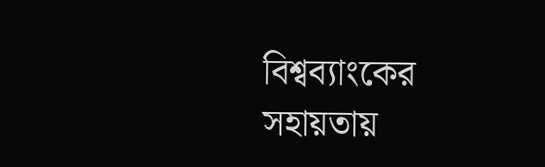বিশ্বব্যাংকের সহায়তায়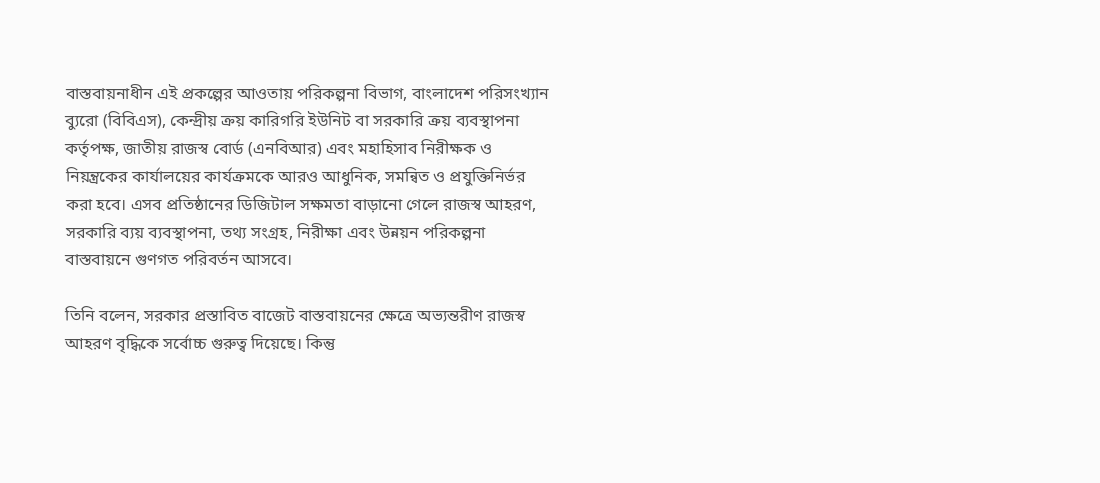বাস্তবায়নাধীন এই প্রকল্পের আওতায় পরিকল্পনা বিভাগ, বাংলাদেশ পরিসংখ্যান ব্যুরো (বিবিএস), কেন্দ্রীয় ক্রয় কারিগরি ইউনিট বা সরকারি ক্রয় ব্যবস্থাপনা কর্তৃপক্ষ, জাতীয় রাজস্ব বোর্ড (এনবিআর) এবং মহাহিসাব নিরীক্ষক ও নিয়ন্ত্রকের কার্যালয়ের কার্যক্রমকে আরও আধুনিক, সমন্বিত ও প্রযুক্তিনির্ভর করা হবে। এসব প্রতিষ্ঠানের ডিজিটাল সক্ষমতা বাড়ানো গেলে রাজস্ব আহরণ, সরকারি ব্যয় ব্যবস্থাপনা, তথ্য সংগ্রহ, নিরীক্ষা এবং উন্নয়ন পরিকল্পনা বাস্তবায়নে গুণগত পরিবর্তন আসবে।

তিনি বলেন, সরকার প্রস্তাবিত বাজেট বাস্তবায়নের ক্ষেত্রে অভ্যন্তরীণ রাজস্ব আহরণ বৃদ্ধিকে সর্বোচ্চ গুরুত্ব দিয়েছে। কিন্তু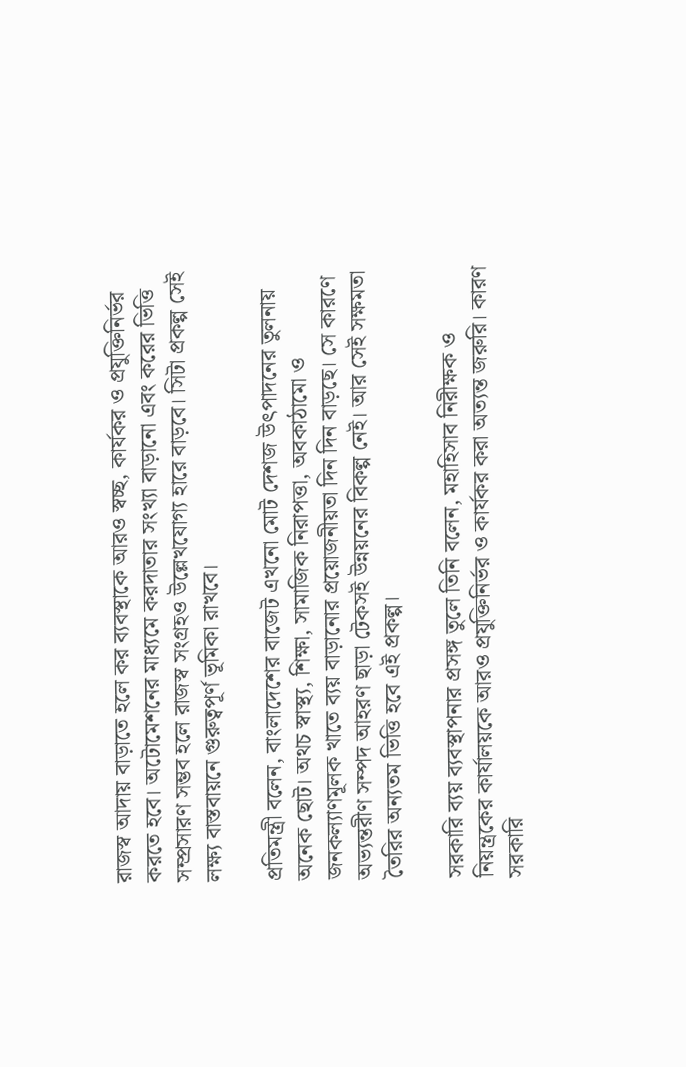রাজস্ব আদায় বাড়াতে হলে কর ব্যবস্থাকে আরও স্বচ্ছ, কার্যকর ও প্রযুক্তিনির্ভর করতে হবে। অটোমেশনের মাধ্যমে করদাতার সংখ্যা বাড়ানো এবং করের ভিত্তি সম্প্রসারণ সম্ভব হলে রাজস্ব সংগ্রহও উল্লেখযোগ্য হারে বাড়বে। সিটা প্রকল্প সেই লক্ষ্য বাস্তবায়নে গুরুত্বপূর্ণ ভূমিকা রাখবে।

প্রতিমন্ত্রী বলেন, বাংলাদেশের বাজেট এখনো মোট দেশজ উৎপাদনের তুলনায় অনেক ছোট। অথচ স্বাস্থ্য, শিক্ষা, সামাজিক নিরাপত্তা, অবকাঠামো ও জনকল্যাণমূলক খাতে ব্যয় বাড়ানোর প্রয়োজনীয়তা দিন দিন বাড়ছে। সে কারণে অভ্যন্তরীণ সম্পদ আহরণ ছাড়া টেকসই উন্নয়নের বিকল্প নেই। আর সেই সক্ষমতা তৈরির অন্যতম ভিত্তি হবে এই প্রকল্প।

সরকারি ব্যয় ব্যবস্থাপনার প্রসঙ্গ তুলে তিনি বলেন, মহাহিসাব নিরীক্ষক ও নিয়ন্ত্রকের কার্যালয়কে আরও প্রযুক্তিনির্ভর ও কার্যকর করা অত্যন্ত জরুরি। কারণ সরকারি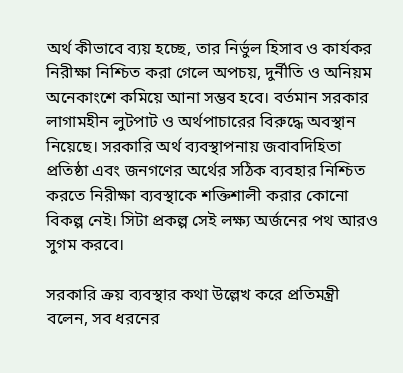অর্থ কীভাবে ব্যয় হচ্ছে, তার নির্ভুল হিসাব ও কার্যকর নিরীক্ষা নিশ্চিত করা গেলে অপচয়, দুর্নীতি ও অনিয়ম অনেকাংশে কমিয়ে আনা সম্ভব হবে। বর্তমান সরকার লাগামহীন লুটপাট ও অর্থপাচারের বিরুদ্ধে অবস্থান নিয়েছে। সরকারি অর্থ ব্যবস্থাপনায় জবাবদিহিতা প্রতিষ্ঠা এবং জনগণের অর্থের সঠিক ব্যবহার নিশ্চিত করতে নিরীক্ষা ব্যবস্থাকে শক্তিশালী করার কোনো বিকল্প নেই। সিটা প্রকল্প সেই লক্ষ্য অর্জনের পথ আরও সুগম করবে।

সরকারি ক্রয় ব্যবস্থার কথা উল্লেখ করে প্রতিমন্ত্রী বলেন, সব ধরনের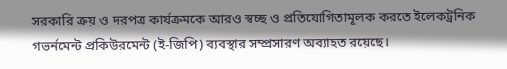সরকারি ক্রয় ও দরপত্র কার্যক্রমকে আরও স্বচ্ছ ও প্রতিযোগিতামূলক করতে ইলেকট্রনিক গভর্নমেন্ট প্রকিউরমেন্ট (ই-জিপি) ব্যবস্থার সম্প্রসারণ অব্যাহত রয়েছে।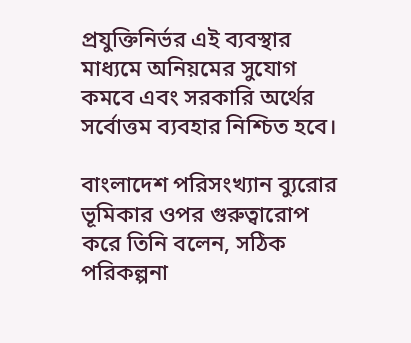প্রযুক্তিনির্ভর এই ব্যবস্থার মাধ্যমে অনিয়মের সুযোগ কমবে এবং সরকারি অর্থের সর্বোত্তম ব্যবহার নিশ্চিত হবে।

বাংলাদেশ পরিসংখ্যান ব্যুরোর ভূমিকার ওপর গুরুত্বারোপ করে তিনি বলেন, সঠিক পরিকল্পনা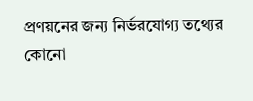প্রণয়নের জন্য নির্ভরযোগ্য তথ্যের কোনো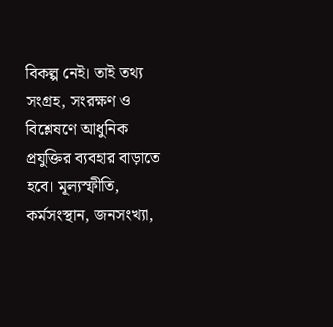বিকল্প নেই। তাই তথ্য সংগ্রহ, সংরক্ষণ ও বিশ্লেষণে আধুনিক প্রযুক্তির ব্যবহার বাড়াতে হবে। মূল্যস্ফীতি, কর্মসংস্থান, জনসংখ্যা,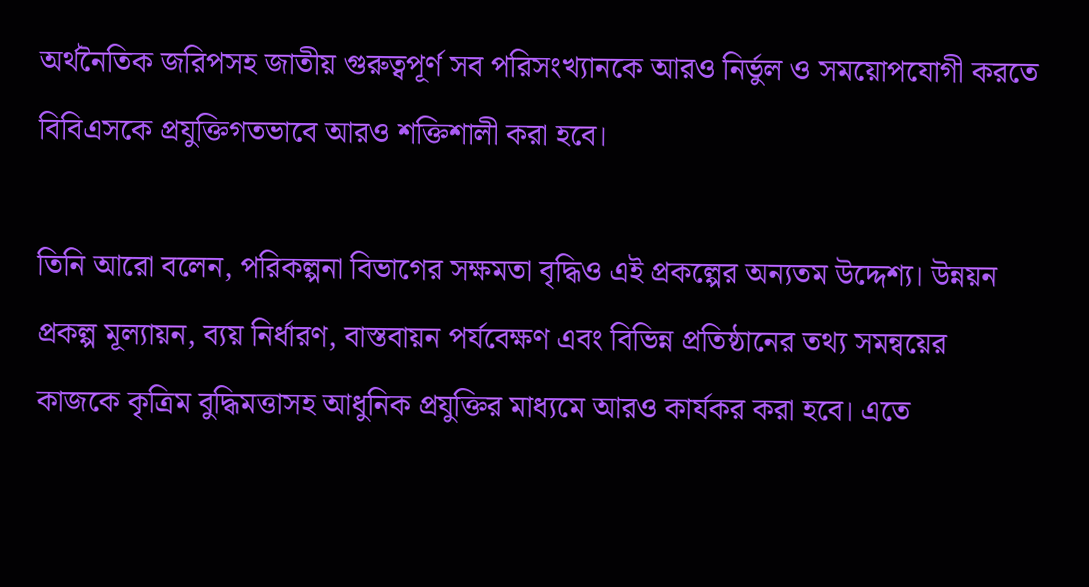অর্থনৈতিক জরিপসহ জাতীয় গুরুত্বপূর্ণ সব পরিসংখ্যানকে আরও নির্ভুল ও সময়োপযোগী করতে বিবিএসকে প্রযুক্তিগতভাবে আরও শক্তিশালী করা হবে।

তিনি আরো বলেন, পরিকল্পনা বিভাগের সক্ষমতা বৃদ্ধিও এই প্রকল্পের অন্যতম উদ্দেশ্য। উন্নয়ন প্রকল্প মূল্যায়ন, ব্যয় নির্ধারণ, বাস্তবায়ন পর্যবেক্ষণ এবং বিভিন্ন প্রতিষ্ঠানের তথ্য সমন্বয়ের কাজকে কৃত্রিম বুদ্ধিমত্তাসহ আধুনিক প্রযুক্তির মাধ্যমে আরও কার্যকর করা হবে। এতে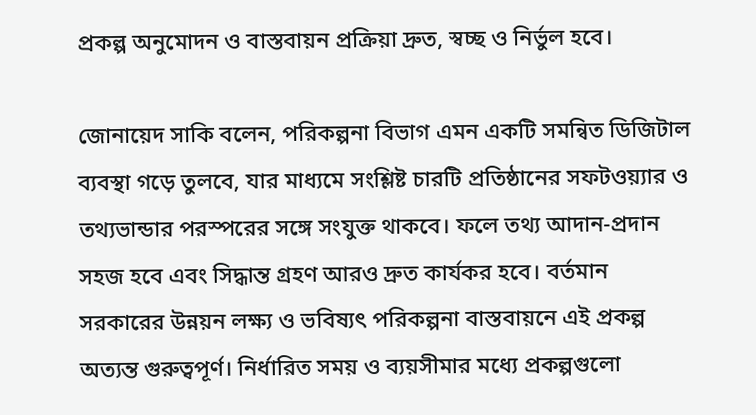প্রকল্প অনুমোদন ও বাস্তবায়ন প্রক্রিয়া দ্রুত, স্বচ্ছ ও নির্ভুল হবে।

জোনায়েদ সাকি বলেন, পরিকল্পনা বিভাগ এমন একটি সমন্বিত ডিজিটাল ব্যবস্থা গড়ে তুলবে, যার মাধ্যমে সংশ্লিষ্ট চারটি প্রতিষ্ঠানের সফটওয়্যার ও তথ্যভান্ডার পরস্পরের সঙ্গে সংযুক্ত থাকবে। ফলে তথ্য আদান-প্রদান সহজ হবে এবং সিদ্ধান্ত গ্রহণ আরও দ্রুত কার্যকর হবে। বর্তমান সরকারের উন্নয়ন লক্ষ্য ও ভবিষ্যৎ পরিকল্পনা বাস্তবায়নে এই প্রকল্প অত্যন্ত গুরুত্বপূর্ণ। নির্ধারিত সময় ও ব্যয়সীমার মধ্যে প্রকল্পগুলো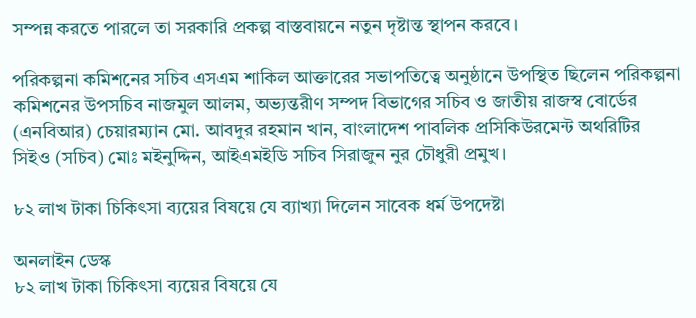সম্পন্ন করতে পারলে তা সরকারি প্রকল্প বাস্তবায়নে নতুন দৃষ্টান্ত স্থাপন করবে।

পরিকল্পনা কমিশনের সচিব এসএম শাকিল আক্তারের সভাপতিত্বে অনুষ্ঠানে উপস্থিত ছিলেন পরিকল্পনা কমিশনের উপসচিব নাজমুল আলম, অভ্যন্তরীণ সম্পদ বিভাগের সচিব ও জাতীয় রাজস্ব বোর্ডের (এনবিআর) চেয়ারম্যান মো. আবদুর রহমান খান, বাংলাদেশ পাবলিক প্রসিকিউরমেন্ট অথরিটির সিইও (সচিব) মোঃ মইনুদ্দিন, আইএমইডি সচিব সিরাজুন নুর চৌধুরী প্রমুখ।

৮২ লাখ টাকা চিকিৎসা ব্যয়ের বিষয়ে যে ব্যাখ্যা দিলেন সাবেক ধর্ম উপদেষ্টা

অনলাইন ডেস্ক
৮২ লাখ টাকা চিকিৎসা ব্যয়ের বিষয়ে যে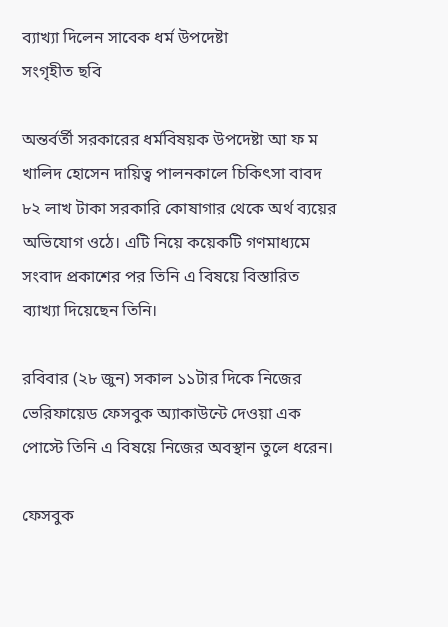ব্যাখ্যা দিলেন সাবেক ধর্ম উপদেষ্টা
সংগৃহীত ছবি

অন্তর্বর্তী সরকারের ধর্মবিষয়ক উপদেষ্টা আ ফ ম খালিদ হোসেন দায়িত্ব পালনকালে চিকিৎসা বাবদ ৮২ লাখ টাকা সরকারি কোষাগার থেকে অর্থ ব্যয়ের অভিযোগ ওঠে। এটি নিয়ে কয়েকটি গণমাধ্যমে সংবাদ প্রকাশের পর তিনি এ বিষয়ে বিস্তারিত ব্যাখ্যা দিয়েছেন তিনি।

রবিবার (২৮ জুন) সকাল ১১টার দিকে নিজের ভেরিফায়েড ফেসবুক অ্যাকাউন্টে দেওয়া এক পোস্টে তিনি এ বিষয়ে নিজের অবস্থান তুলে ধরেন।

ফেসবুক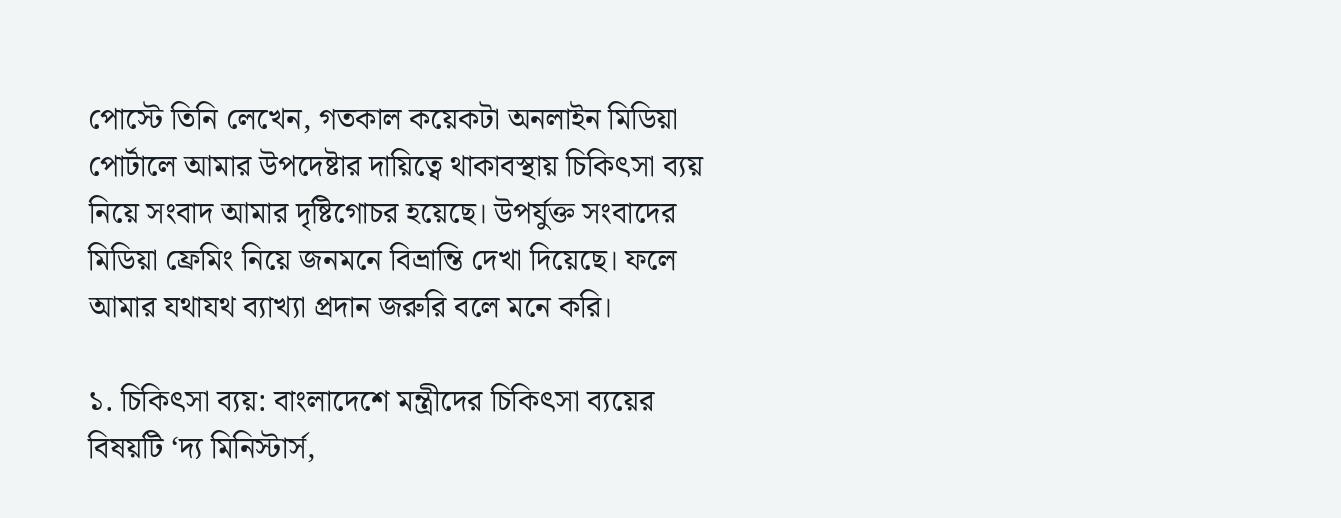পোস্টে তিনি লেখেন, গতকাল কয়েকটা অনলাইন মিডিয়া পোর্টালে আমার উপদেষ্টার দায়িত্বে থাকাবস্থায় চিকিৎসা ব্যয় নিয়ে সংবাদ আমার দৃষ্টিগোচর হয়েছে। উপর্যুক্ত সংবাদের মিডিয়া ফ্রেমিং নিয়ে জনমনে বিভ্রান্তি দেখা দিয়েছে। ফলে আমার যথাযথ ব্যাখ্যা প্রদান জরুরি বলে মনে করি।

১. চিকিৎসা ব্যয়: বাংলাদেশে মন্ত্রীদের চিকিৎসা ব্যয়ের বিষয়টি ‘দ্য মিনিস্টার্স,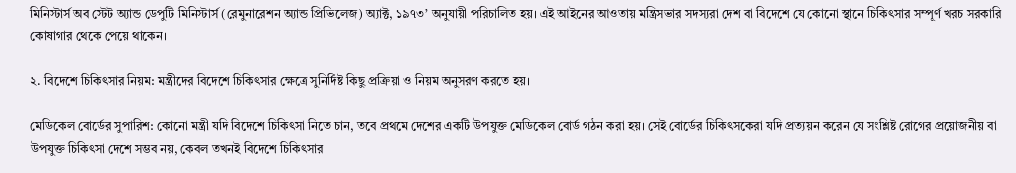মিনিস্টার্স অব স্টেট অ্যান্ড ডেপুটি মিনিস্টার্স (রেমুনারেশন অ্যান্ড প্রিভিলেজ) অ্যাক্ট, ১৯৭৩’ অনুযায়ী পরিচালিত হয়। এই আইনের আওতায় মন্ত্রিসভার সদস্যরা দেশ বা বিদেশে যে কোনো স্থানে চিকিৎসার সম্পূর্ণ খরচ সরকারি কোষাগার থেকে পেয়ে থাকেন।

২. বিদেশে চিকিৎসার নিয়ম: মন্ত্রীদের বিদেশে চিকিৎসার ক্ষেত্রে সুনির্দিষ্ট কিছু প্রক্রিয়া ও নিয়ম অনুসরণ করতে হয়।

মেডিকেল বোর্ডের সুপারিশ: কোনো মন্ত্রী যদি বিদেশে চিকিৎসা নিতে চান, তবে প্রথমে দেশের একটি উপযুক্ত মেডিকেল বোর্ড গঠন করা হয়। সেই বোর্ডের চিকিৎসকেরা যদি প্রত্যয়ন করেন যে সংশ্লিষ্ট রোগের প্রয়োজনীয় বা উপযুক্ত চিকিৎসা দেশে সম্ভব নয়, কেবল তখনই বিদেশে চিকিৎসার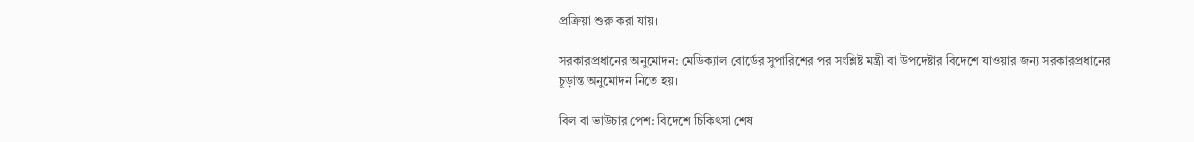প্রক্রিয়া শুরু করা যায়।

সরকারপ্রধানের অনুমোদন: মেডিক্যাল বোর্ডের সুপারিশের পর সংশ্লিষ্ট মন্ত্রী বা উপদেষ্টার বিদেশে যাওয়ার জন্য সরকারপ্রধানের চূড়ান্ত অনুমোদন নিতে হয়।

বিল বা ভাউচার পেশ: বিদেশে চিকিৎসা শেষ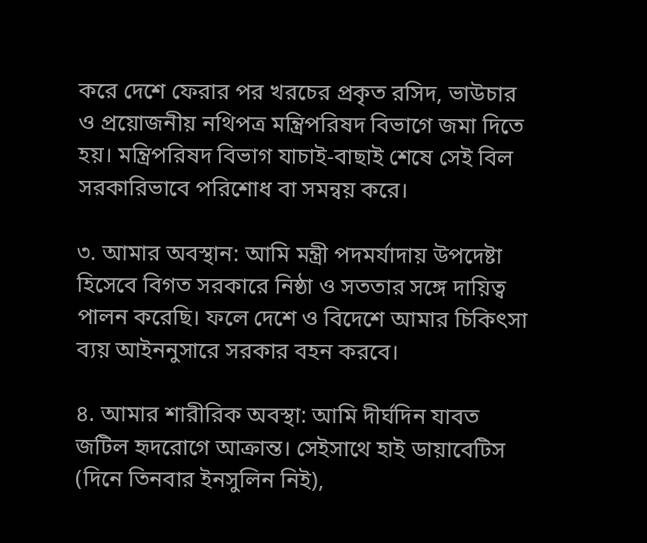করে দেশে ফেরার পর খরচের প্রকৃত রসিদ, ভাউচার ও প্রয়োজনীয় নথিপত্র মন্ত্রিপরিষদ বিভাগে জমা দিতে হয়। মন্ত্রিপরিষদ বিভাগ যাচাই-বাছাই শেষে সেই বিল সরকারিভাবে পরিশোধ বা সমন্বয় করে।

৩. আমার অবস্থান: আমি মন্ত্রী পদমর্যাদায় উপদেষ্টা হিসেবে বিগত সরকারে নিষ্ঠা ও সততার সঙ্গে দায়িত্ব পালন করেছি। ফলে দেশে ও বিদেশে আমার চিকিৎসা ব্যয় আইননুসারে সরকার বহন করবে।

৪. আমার শারীরিক অবস্থা: আমি দীর্ঘদিন যাবত জটিল হৃদরোগে আক্রান্ত। সেইসাথে হাই ডায়াবেটিস (দিনে তিনবার ইনসুলিন নিই),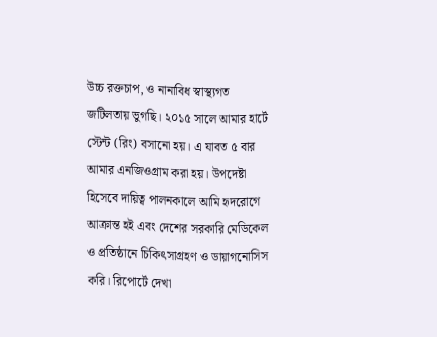উচ্চ রক্তচাপ, ও নানাবিধ স্বাস্থ্যগত জটিলতায় ভুগছি। ২০১৫ সালে আমার হার্টে স্টেন্ট (রিং) বসানো হয়। এ যাবত ৫ বার আমার এনজিওগ্রাম করা হয়। উপদেষ্টা হিসেবে দায়িত্ব পালনকালে আমি হৃদরোগে আক্রান্ত হই এবং দেশের সরকারি মেডিকেল ও প্রতিষ্ঠানে চিকিৎসাগ্রহণ ও ডায়াগনোসিস করি। রিপোর্টে দেখা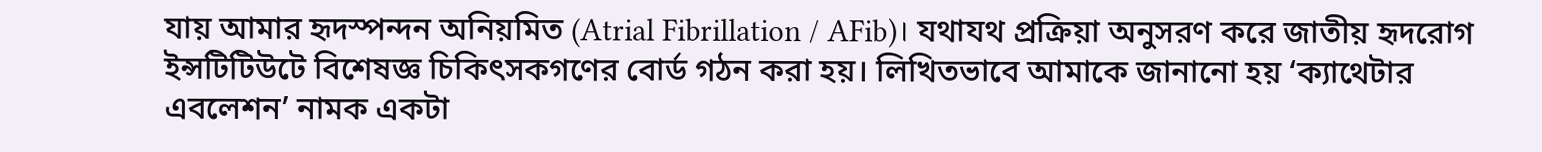যায় আমার হৃদস্পন্দন অনিয়মিত (Atrial Fibrillation / AFib)। যথাযথ প্রক্রিয়া অনুসরণ করে জাতীয় হৃদরোগ ইন্সটিটিউটে বিশেষজ্ঞ চিকিৎসকগণের বোর্ড গঠন করা হয়। লিখিতভাবে আমাকে জানানো হয় ‘ক্যাথেটার এবলেশন’ নামক একটা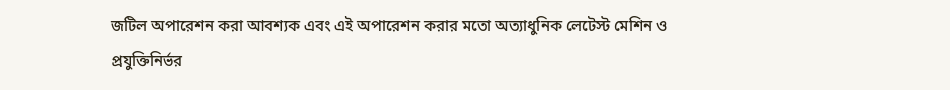জটিল অপারেশন করা আবশ্যক এবং এই অপারেশন করার মতো অত্যাধুনিক লেটেস্ট মেশিন ও প্রযুক্তিনির্ভর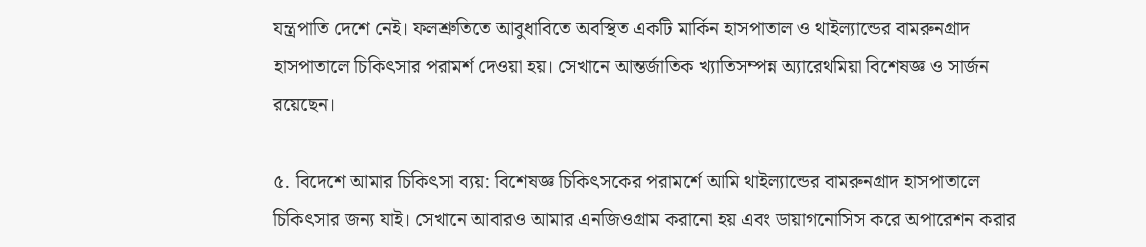যন্ত্রপাতি দেশে নেই। ফলশ্রুতিতে আবুধাবিতে অবস্থিত একটি মার্কিন হাসপাতাল ও থাইল্যান্ডের বামরুনগ্রাদ হাসপাতালে চিকিৎসার পরামর্শ দেওয়া হয়। সেখানে আন্তর্জাতিক খ্যাতিসম্পন্ন অ্যারেথমিয়া বিশেষজ্ঞ ও সার্জন রয়েছেন।

৫. বিদেশে আমার চিকিৎসা ব্যয়: বিশেষজ্ঞ চিকিৎসকের পরামর্শে আমি থাইল্যান্ডের বামরুনগ্রাদ হাসপাতালে চিকিৎসার জন্য যাই। সেখানে আবারও আমার এনজিওগ্রাম করানো হয় এবং ডায়াগনোসিস করে অপারেশন করার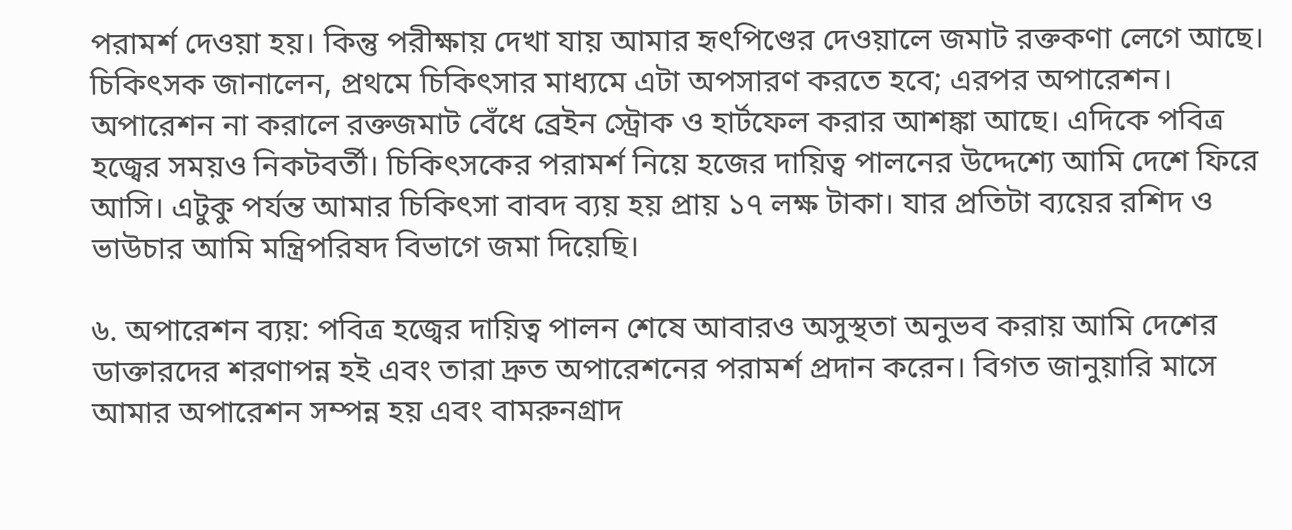পরামর্শ দেওয়া হয়। কিন্তু পরীক্ষায় দেখা যায় আমার হৃৎপিণ্ডের দেওয়ালে জমাট রক্তকণা লেগে আছে। চিকিৎসক জানালেন, প্রথমে চিকিৎসার মাধ্যমে এটা অপসারণ করতে হবে; এরপর অপারেশন। অপারেশন না করালে রক্তজমাট বেঁধে ব্রেইন স্ট্রোক ও হার্টফেল করার আশঙ্কা আছে। এদিকে পবিত্র হজ্বের সময়ও নিকটবর্তী। চিকিৎসকের পরামর্শ নিয়ে হজের দায়িত্ব পালনের উদ্দেশ্যে আমি দেশে ফিরে আসি। এটুকু পর্যন্ত আমার চিকিৎসা বাবদ ব্যয় হয় প্রায় ১৭ লক্ষ টাকা। যার প্রতিটা ব্যয়ের রশিদ ও ভাউচার আমি মন্ত্রিপরিষদ বিভাগে জমা দিয়েছি।

৬. অপারেশন ব্যয়: পবিত্র হজ্বের দায়িত্ব পালন শেষে আবারও অসুস্থতা অনুভব করায় আমি দেশের ডাক্তারদের শরণাপন্ন হই এবং তারা দ্রুত অপারেশনের পরামর্শ প্রদান করেন। বিগত জানুয়ারি মাসে আমার অপারেশন সম্পন্ন হয় এবং বামরুনগ্রাদ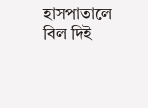হাসপাতালে বিল দিই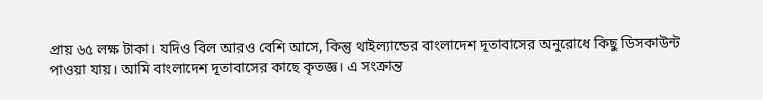প্রায় ৬৫ লক্ষ টাকা। যদিও বিল আরও বেশি আসে, কিন্তু থাইল্যান্ডের বাংলাদেশ দূতাবাসের অনুরোধে কিছু ডিসকাউন্ট পাওয়া যায়। আমি বাংলাদেশ দূতাবাসের কাছে কৃতজ্ঞ। এ সংক্রান্ত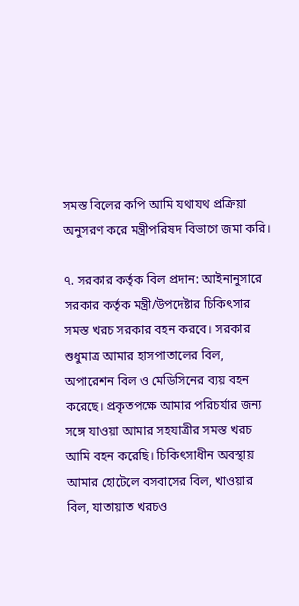সমস্ত বিলের কপি আমি যথাযথ প্রক্রিয়া অনুসরণ করে মন্ত্রীপরিষদ বিভাগে জমা করি।

৭. সরকার কর্তৃক বিল প্রদান: আইনানুসারে সরকার কর্তৃক মন্ত্রী/উপদেষ্টার চিকিৎসার সমস্ত খরচ সরকার বহন করবে। সরকার শুধুমাত্র আমার হাসপাতালের বিল, অপারেশন বিল ও মেডিসিনের ব্যয় বহন করেছে। প্রকৃতপক্ষে আমার পরিচর্যার জন্য সঙ্গে যাওয়া আমার সহযাত্রীর সমস্ত খরচ আমি বহন করেছি। চিকিৎসাধীন অবস্থায় আমার হোটেলে বসবাসের বিল, খাওয়ার বিল, যাতায়াত খরচও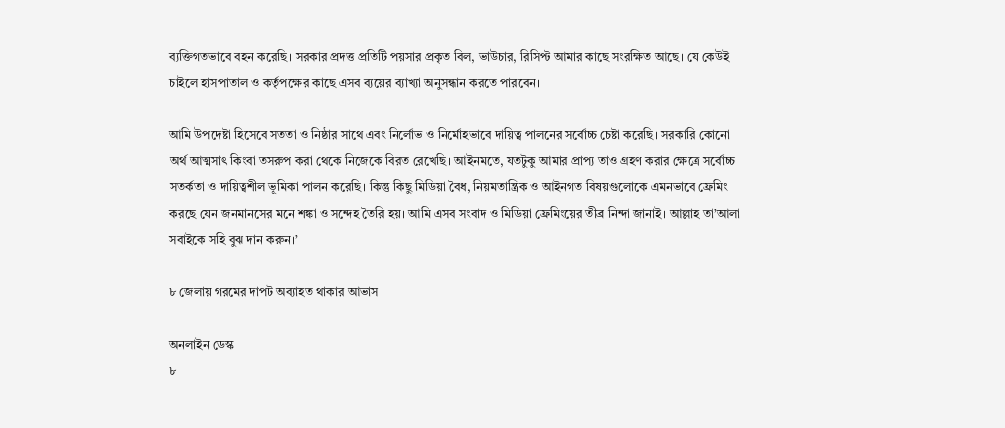ব্যক্তিগতভাবে বহন করেছি। সরকার প্রদত্ত প্রতিটি পয়সার প্রকৃত বিল, ভাউচার, রিসিপ্ট আমার কাছে সংরক্ষিত আছে। যে কেউই চাইলে হাসপাতাল ও কর্তৃপক্ষের কাছে এসব ব্যয়ের ব্যাখ্যা অনুসন্ধান করতে পারবেন।

আমি উপদেষ্টা হিসেবে সততা ও নিষ্ঠার সাথে এবং নির্লোভ ও নির্মোহভাবে দায়িত্ব পালনের সর্বোচ্চ চেষ্টা করেছি। সরকারি কোনো অর্থ আত্মসাৎ কিংবা তসরুপ করা থেকে নিজেকে বিরত রেখেছি। আইনমতে, যতটুকু আমার প্রাপ্য তাও গ্রহণ করার ক্ষেত্রে সর্বোচ্চ সতর্কতা ও দায়িত্বশীল ভূমিকা পালন করেছি। কিন্তু কিছু মিডিয়া বৈধ, নিয়মতান্ত্রিক ও আইনগত বিষয়গুলোকে এমনভাবে ফ্রেমিং করছে যেন জনমানসের মনে শঙ্কা ও সন্দেহ তৈরি হয়। আমি এসব সংবাদ ও মিডিয়া ফ্রেমিংয়ের তীব্র নিন্দা জানাই। আল্লাহ তা’আলা সবাইকে সহি বুঝ দান করুন।’

৮ জেলায় গরমের দাপট অব্যাহত থাকার আভাস

অনলাইন ডেস্ক
৮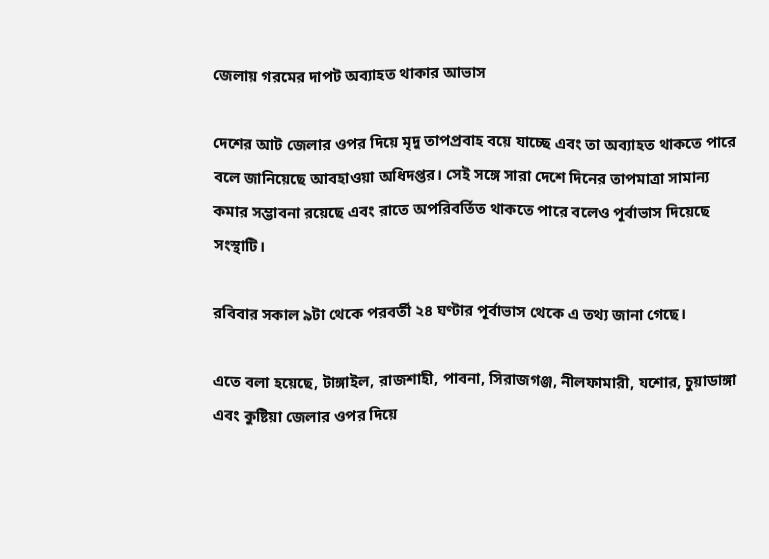জেলায় গরমের দাপট অব্যাহত থাকার আভাস

দেশের আট জেলার ওপর দিয়ে মৃদু তাপপ্রবাহ বয়ে যাচ্ছে এবং তা অব্যাহত থাকতে পারে বলে জানিয়েছে আবহাওয়া অধিদপ্তর। সেই সঙ্গে সারা দেশে দিনের তাপমাত্রা সামান্য কমার সম্ভাবনা রয়েছে এবং রাতে অপরিবর্তিত থাকতে পারে বলেও পূর্বাভাস দিয়েছে সংস্থাটি।

রবিবার সকাল ৯টা থেকে পরবর্তী ২৪ ঘণ্টার পূর্বাভাস থেকে এ তথ্য জানা গেছে।

এতে বলা হয়েছে, টাঙ্গাইল, রাজশাহী, পাবনা, সিরাজগঞ্জ, নীলফামারী, যশোর, চুয়াডাঙ্গা এবং কুষ্টিয়া জেলার ওপর দিয়ে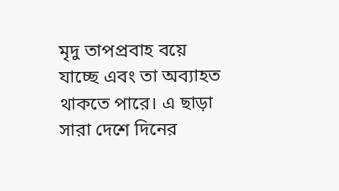মৃদু তাপপ্রবাহ বয়ে যাচ্ছে এবং তা অব্যাহত থাকতে পারে। এ ছাড়া সারা দেশে দিনের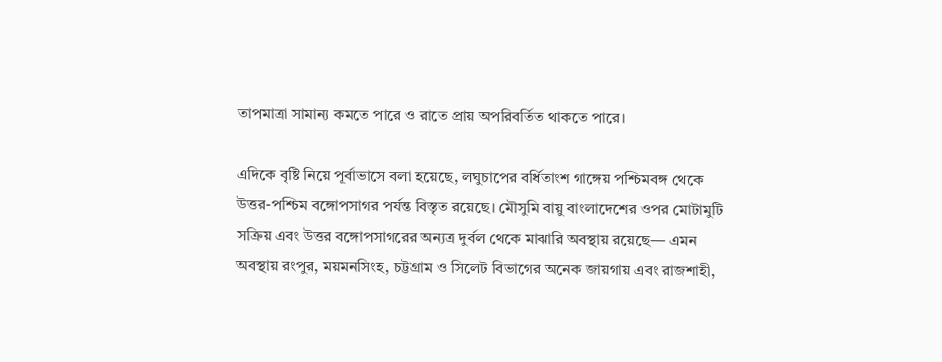তাপমাত্রা সামান্য কমতে পারে ও রাতে প্রায় অপরিবর্তিত থাকতে পারে।

এদিকে বৃষ্টি নিয়ে পূর্বাভাসে বলা হয়েছে, লঘুচাপের বর্ধিতাংশ গাঙ্গেয় পশ্চিমবঙ্গ থেকে উত্তর-পশ্চিম বঙ্গোপসাগর পর্যন্ত বিস্তৃত রয়েছে। মৌসুমি বায়ু বাংলাদেশের ওপর মোটামুটি সক্রিয় এবং উত্তর বঙ্গোপসাগরের অন্যত্র দুর্বল থেকে মাঝারি অবস্থায় রয়েছে— এমন অবস্থায় রংপুর, ময়মনসিংহ, চট্টগ্রাম ও সিলেট বিভাগের অনেক জায়গায় এবং রাজশাহী,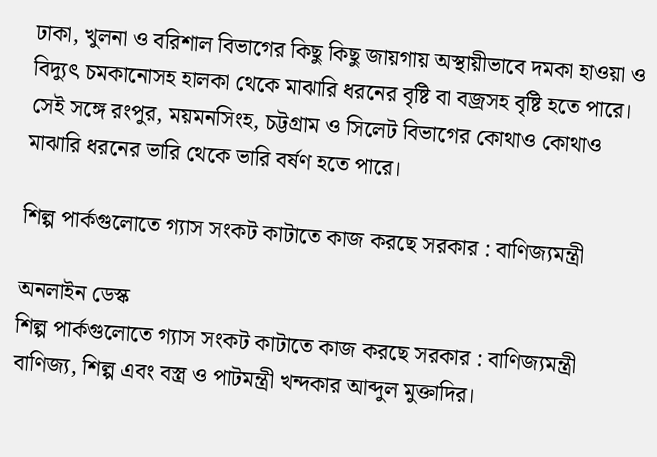ঢাকা, খুলনা ও বরিশাল বিভাগের কিছু কিছু জায়গায় অস্থায়ীভাবে দমকা হাওয়া ও বিদ্যুৎ চমকানোসহ হালকা থেকে মাঝারি ধরনের বৃষ্টি বা বজ্রসহ বৃষ্টি হতে পারে। সেই সঙ্গে রংপুর, ময়মনসিংহ, চট্টগ্রাম ও সিলেট বিভাগের কোথাও কোথাও মাঝারি ধরনের ভারি থেকে ভারি বর্ষণ হতে পারে।

শিল্প পার্কগুলোতে গ্যাস সংকট কাটাতে কাজ করছে সরকার : বাণিজ্যমন্ত্রী

অনলাইন ডেস্ক
শিল্প পার্কগুলোতে গ্যাস সংকট কাটাতে কাজ করছে সরকার : বাণিজ্যমন্ত্রী
বাণিজ্য, শিল্প এবং বস্ত্র ও পাটমন্ত্রী খন্দকার আব্দুল মুক্তাদির।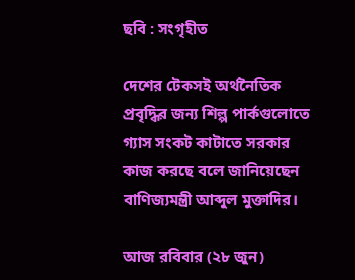ছবি : সংগৃহীত

দেশের টেকসই অর্থনৈতিক প্রবৃদ্ধির জন্য শিল্প পার্কগুলোতে গ্যাস সংকট কাটাতে সরকার কাজ করছে বলে জানিয়েছেন বাণিজ্যমন্ত্রী আব্দুল মুক্তাদির।

আজ রবিবার (২৮ জুন)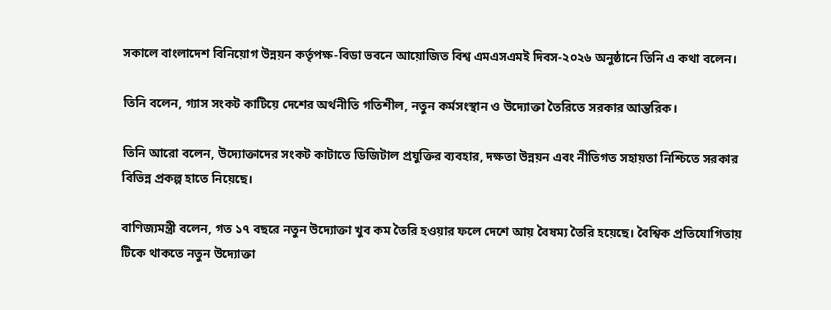সকালে বাংলাদেশ বিনিয়োগ উন্নয়ন কর্তৃপক্ষ-বিডা ভবনে আয়োজিত বিশ্ব এমএসএমই দিবস-২০২৬ অনুষ্ঠানে তিনি এ কথা বলেন।

তিনি বলেন, গ্যাস সংকট কাটিয়ে দেশের অর্থনীতি গতিশীল, নতুন কর্মসংস্থান ও উদ্যোক্তা তৈরিতে সরকার আন্তরিক।

তিনি আরো বলেন, উদ্যোক্তাদের সংকট কাটাতে ডিজিটাল প্রযুক্তির ব্যবহার, দক্ষতা উন্নয়ন এবং নীতিগত সহায়তা নিশ্চিতে সরকার বিভিন্ন প্রকল্প হাতে নিয়েছে।

বাণিজ্যমন্ত্রী বলেন, গত ১৭ বছরে নতুন উদ্যোক্তা খুব কম তৈরি হওয়ার ফলে দেশে আয় বৈষম্য তৈরি হয়েছে। বৈশ্বিক প্রতিযোগিতায় টিকে থাকতে নতুন উদ্যোক্তা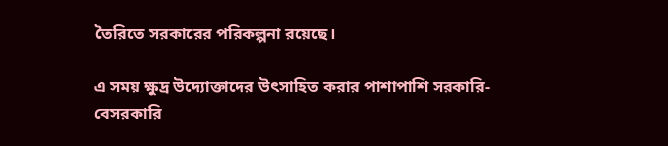তৈরিতে সরকারের পরিকল্পনা রয়েছে।

এ সময় ক্ষুদ্র উদ্যোক্তাদের উৎসাহিত করার পাশাপাশি সরকারি-বেসরকারি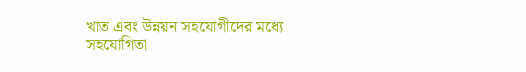খাত এবং উন্নয়ন সহযোগীদের মধ্যে সহযোগিতা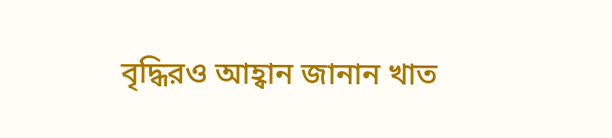বৃদ্ধিরও আহ্বান জানান খাত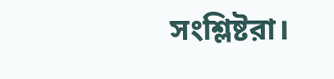সংশ্লিষ্টরা।